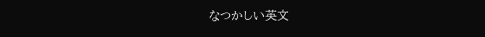なつかしい英文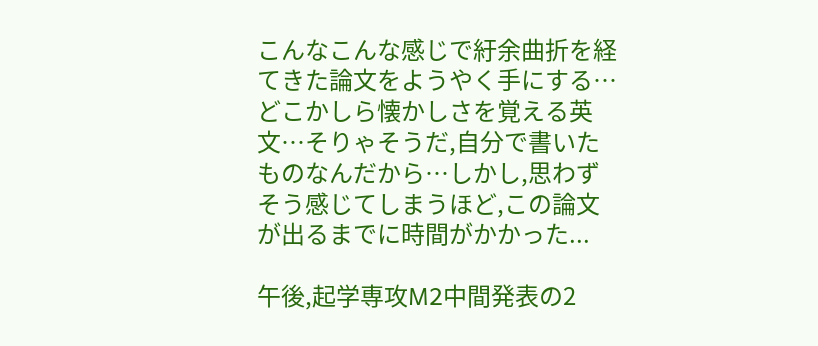こんなこんな感じで紆余曲折を経てきた論文をようやく手にする…どこかしら懐かしさを覚える英文…そりゃそうだ,自分で書いたものなんだから…しかし,思わずそう感じてしまうほど,この論文が出るまでに時間がかかった...

午後,起学専攻M2中間発表の2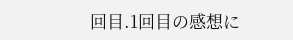回目.1回目の感想に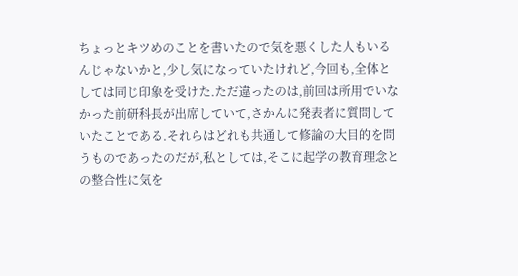ちょっとキツめのことを書いたので気を悪くした人もいるんじゃないかと,少し気になっていたけれど,今回も,全体としては同じ印象を受けた.ただ違ったのは,前回は所用でいなかった前研科長が出席していて,さかんに発表者に質問していたことである.それらはどれも共通して修論の大目的を問うものであったのだが,私としては,そこに起学の教育理念との整合性に気を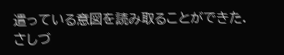遣っている意図を読み取ることができた.さしづ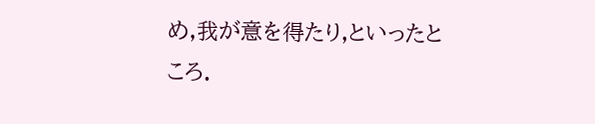め,我が意を得たり,といったところ.